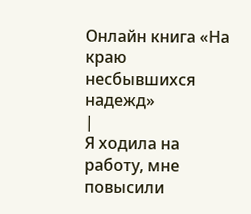Онлайн книга «На краю несбывшихся надежд»
|
Я ходила на работу, мне повысили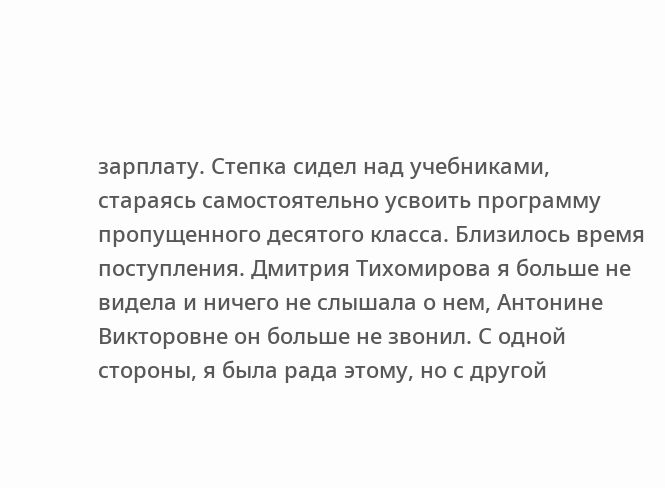зарплату. Степка сидел над учебниками, стараясь самостоятельно усвоить программу пропущенного десятого класса. Близилось время поступления. Дмитрия Тихомирова я больше не видела и ничего не слышала о нем, Антонине Викторовне он больше не звонил. С одной стороны, я была рада этому, но с другой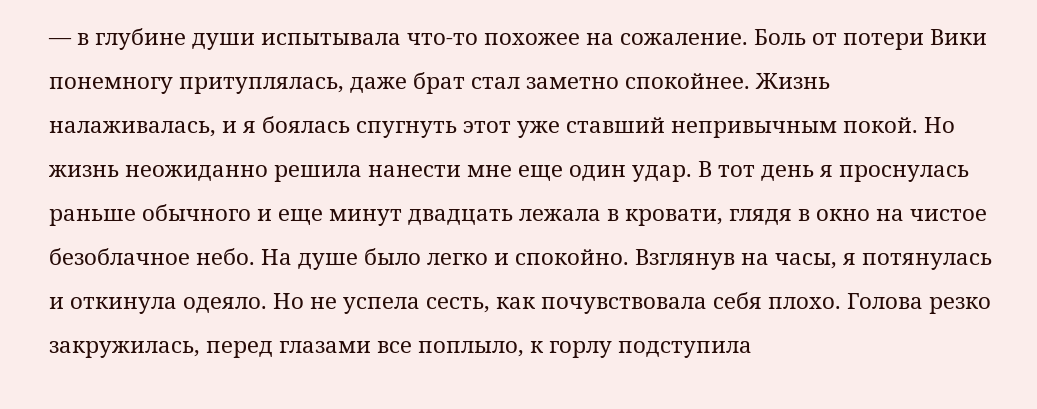— в глубине души испытывала что-то похожее на сожаление. Боль от потери Вики понемногу притуплялась, даже брат стал заметно спокойнее. Жизнь налаживалась, и я боялась спугнуть этот уже ставший непривычным покой. Но жизнь неожиданно решила нанести мне еще один удар. В тот день я проснулась раньше обычного и еще минут двадцать лежала в кровати, глядя в окно на чистое безоблачное небо. На душе было легко и спокойно. Взглянув на часы, я потянулась и откинула одеяло. Но не успела сесть, как почувствовала себя плохо. Голова резко закружилась, перед глазами все поплыло, к горлу подступила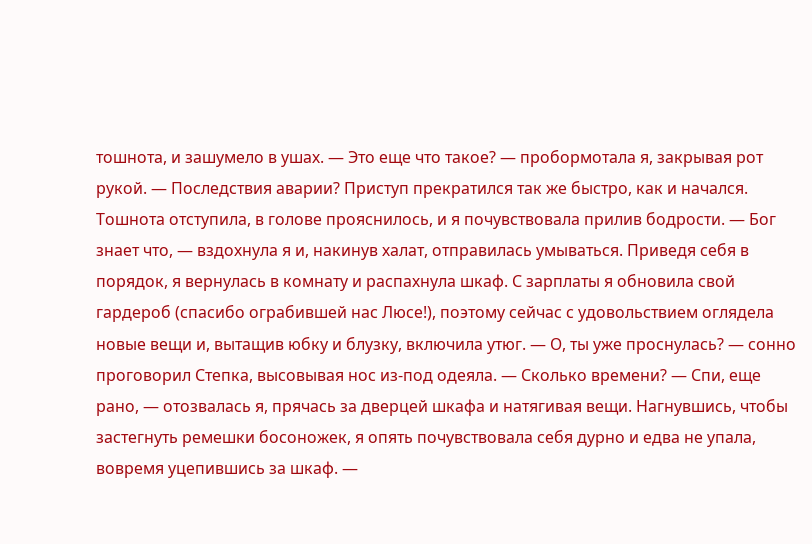тошнота, и зашумело в ушах. — Это еще что такое? — пробормотала я, закрывая рот рукой. — Последствия аварии? Приступ прекратился так же быстро, как и начался. Тошнота отступила, в голове прояснилось, и я почувствовала прилив бодрости. — Бог знает что, — вздохнула я и, накинув халат, отправилась умываться. Приведя себя в порядок, я вернулась в комнату и распахнула шкаф. С зарплаты я обновила свой гардероб (спасибо ограбившей нас Люсе!), поэтому сейчас с удовольствием оглядела новые вещи и, вытащив юбку и блузку, включила утюг. — О, ты уже проснулась? — сонно проговорил Степка, высовывая нос из-под одеяла. — Сколько времени? — Спи, еще рано, — отозвалась я, прячась за дверцей шкафа и натягивая вещи. Нагнувшись, чтобы застегнуть ремешки босоножек, я опять почувствовала себя дурно и едва не упала, вовремя уцепившись за шкаф. —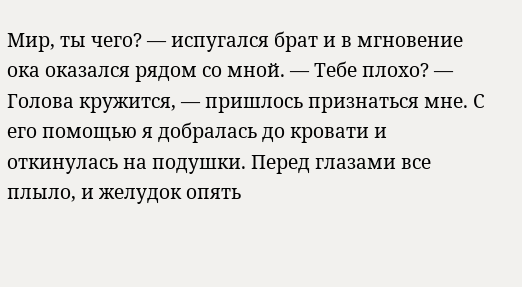Мир, ты чего? — испугался брат и в мгновение ока оказался рядом со мной. — Тебе плохо? — Голова кружится, — пришлось признаться мне. С его помощью я добралась до кровати и откинулась на подушки. Перед глазами все плыло, и желудок опять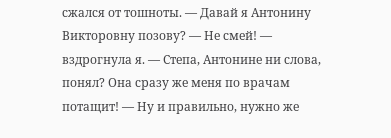сжался от тошноты. — Давай я Антонину Викторовну позову? — Не смей! — вздрогнула я. — Степа, Антонине ни слова, понял? Она сразу же меня по врачам потащит! — Ну и правильно, нужно же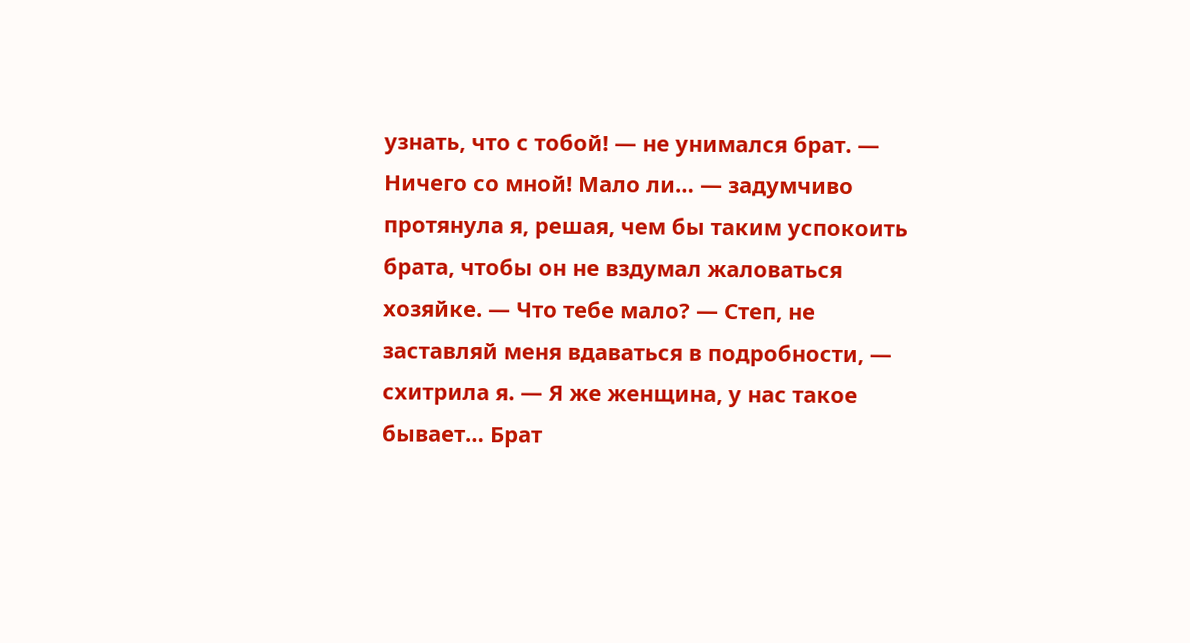узнать, что с тобой! — не унимался брат. — Ничего со мной! Мало ли… — задумчиво протянула я, решая, чем бы таким успокоить брата, чтобы он не вздумал жаловаться хозяйке. — Что тебе мало? — Степ, не заставляй меня вдаваться в подробности, — схитрила я. — Я же женщина, у нас такое бывает… Брат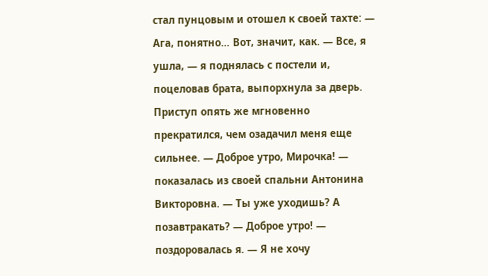стал пунцовым и отошел к своей тахте: — Ага, понятно… Вот, значит, как. — Все, я ушла, — я поднялась с постели и, поцеловав брата, выпорхнула за дверь. Приступ опять же мгновенно прекратился, чем озадачил меня еще сильнее. — Доброе утро, Мирочка! — показалась из своей спальни Антонина Викторовна. — Ты уже уходишь? А позавтракать? — Доброе утро! — поздоровалась я. — Я не хочу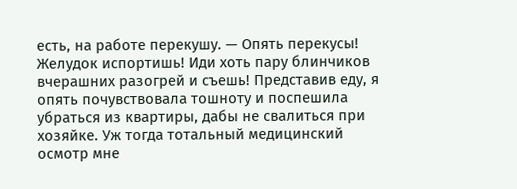есть, на работе перекушу. — Опять перекусы! Желудок испортишь! Иди хоть пару блинчиков вчерашних разогрей и съешь! Представив еду, я опять почувствовала тошноту и поспешила убраться из квартиры, дабы не свалиться при хозяйке. Уж тогда тотальный медицинский осмотр мне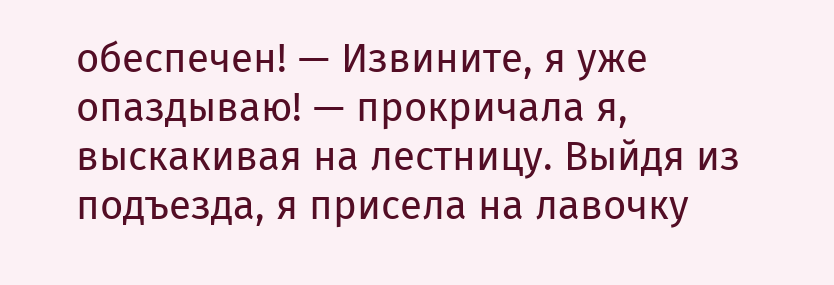обеспечен! — Извините, я уже опаздываю! — прокричала я, выскакивая на лестницу. Выйдя из подъезда, я присела на лавочку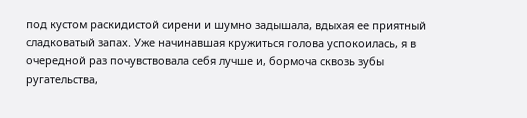под кустом раскидистой сирени и шумно задышала, вдыхая ее приятный сладковатый запах. Уже начинавшая кружиться голова успокоилась, я в очередной раз почувствовала себя лучше и, бормоча сквозь зубы ругательства,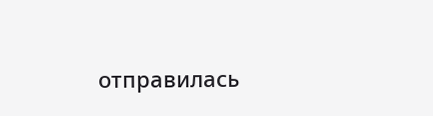отправилась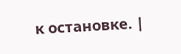к остановке. |